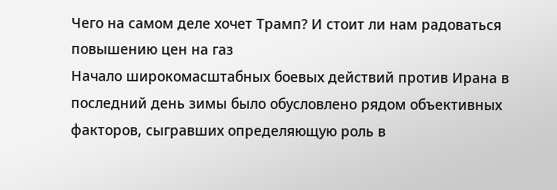Чего на самом деле хочет Трамп? И стоит ли нам радоваться повышению цен на газ
Начало широкомасштабных боевых действий против Ирана в последний день зимы было обусловлено рядом объективных факторов, сыгравших определяющую роль в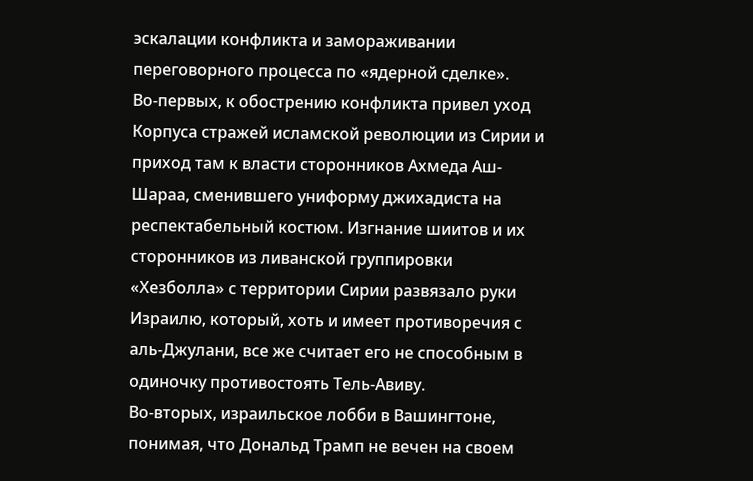эскалации конфликта и замораживании переговорного процесса по «ядерной сделке».
Во-первых, к обострению конфликта привел уход Корпуса стражей исламской революции из Сирии и приход там к власти сторонников Ахмеда Аш-Шараа, сменившего униформу джихадиста на респектабельный костюм. Изгнание шиитов и их сторонников из ливанской группировки «Хезболла» с территории Сирии развязало руки Израилю, который, хоть и имеет противоречия с аль-Джулани, все же считает его не способным в одиночку противостоять Тель-Авиву.
Во-вторых, израильское лобби в Вашингтоне, понимая, что Дональд Трамп не вечен на своем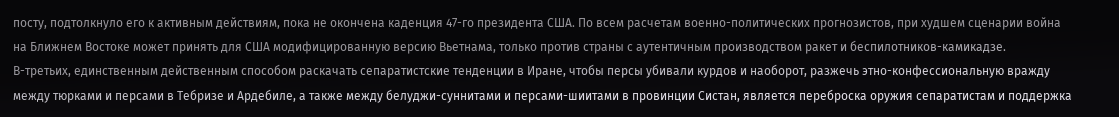посту, подтолкнуло его к активным действиям, пока не окончена каденция 47-го президента США. По всем расчетам военно-политических прогнозистов, при худшем сценарии война на Ближнем Востоке может принять для США модифицированную версию Вьетнама, только против страны с аутентичным производством ракет и беспилотников-камикадзе.
В-третьих, единственным действенным способом раскачать сепаратистские тенденции в Иране, чтобы персы убивали курдов и наоборот, разжечь этно-конфессиональную вражду между тюрками и персами в Тебризе и Ардебиле, а также между белуджи-суннитами и персами-шиитами в провинции Систан, является переброска оружия сепаратистам и поддержка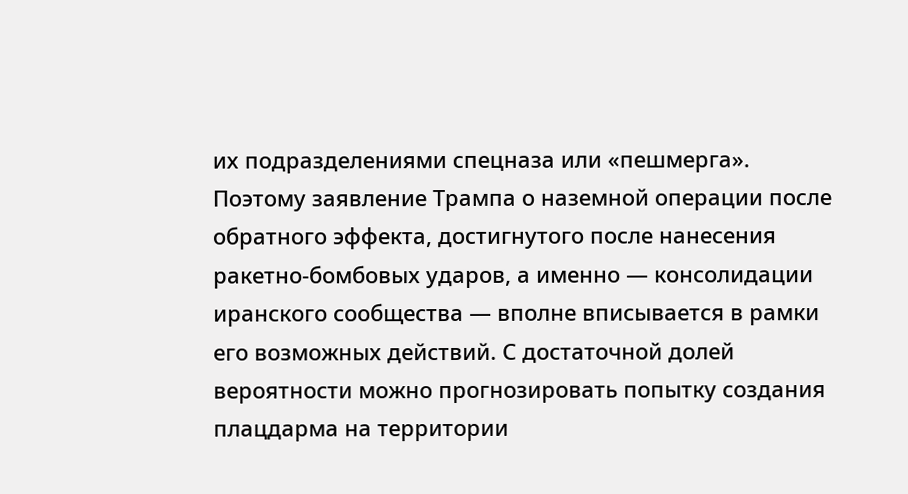их подразделениями спецназа или «пешмерга».
Поэтому заявление Трампа о наземной операции после обратного эффекта, достигнутого после нанесения ракетно-бомбовых ударов, а именно — консолидации иранского сообщества — вполне вписывается в рамки его возможных действий. С достаточной долей вероятности можно прогнозировать попытку создания плацдарма на территории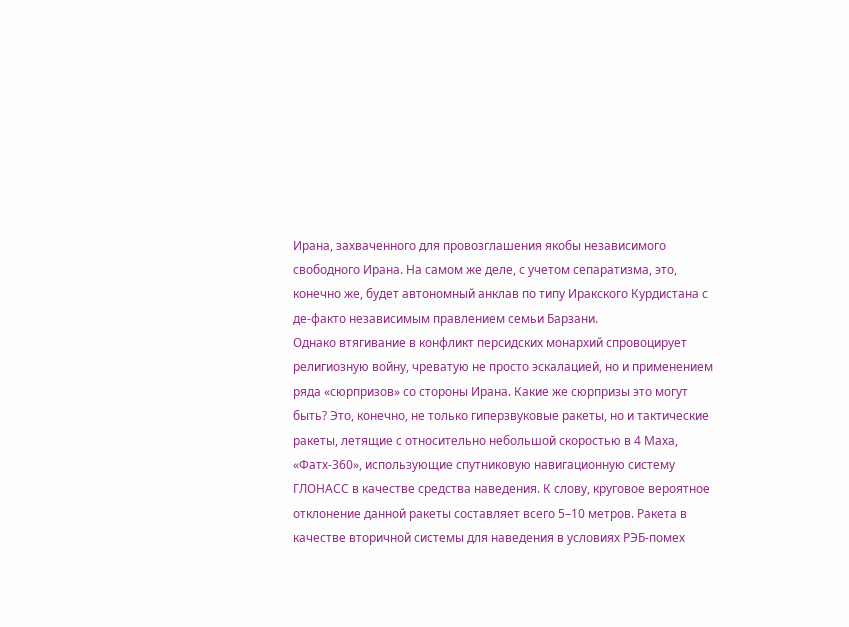Ирана, захваченного для провозглашения якобы независимого свободного Ирана. На самом же деле, с учетом сепаратизма, это, конечно же, будет автономный анклав по типу Иракского Курдистана с де-факто независимым правлением семьи Барзани.
Однако втягивание в конфликт персидских монархий спровоцирует религиозную войну, чреватую не просто эскалацией, но и применением ряда «сюрпризов» со стороны Ирана. Какие же сюрпризы это могут быть? Это, конечно, не только гиперзвуковые ракеты, но и тактические ракеты, летящие с относительно небольшой скоростью в 4 Маха, «Фатх-360», использующие спутниковую навигационную систему ГЛОНАСС в качестве средства наведения. К слову, круговое вероятное отклонение данной ракеты составляет всего 5–10 метров. Ракета в качестве вторичной системы для наведения в условиях РЭБ-помех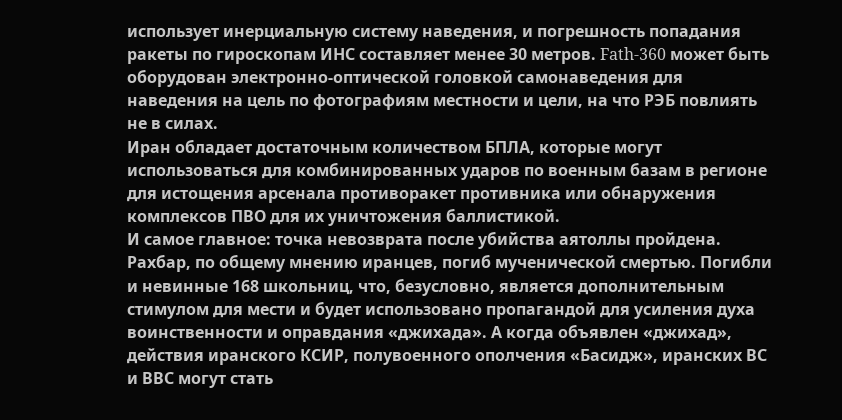использует инерциальную систему наведения, и погрешность попадания ракеты по гироскопам ИНС составляет менее 30 метров. Fath-360 может быть оборудован электронно-оптической головкой самонаведения для наведения на цель по фотографиям местности и цели, на что РЭБ повлиять не в силах.
Иран обладает достаточным количеством БПЛА, которые могут использоваться для комбинированных ударов по военным базам в регионе для истощения арсенала противоракет противника или обнаружения комплексов ПВО для их уничтожения баллистикой.
И самое главное: точка невозврата после убийства аятоллы пройдена. Рахбар, по общему мнению иранцев, погиб мученической смертью. Погибли и невинные 168 школьниц, что, безусловно, является дополнительным стимулом для мести и будет использовано пропагандой для усиления духа воинственности и оправдания «джихада». А когда объявлен «джихад», действия иранского КСИР, полувоенного ополчения «Басидж», иранских ВС и ВВС могут стать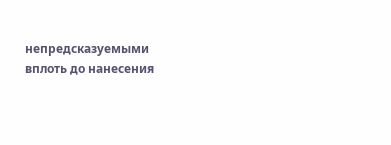непредсказуемыми вплоть до нанесения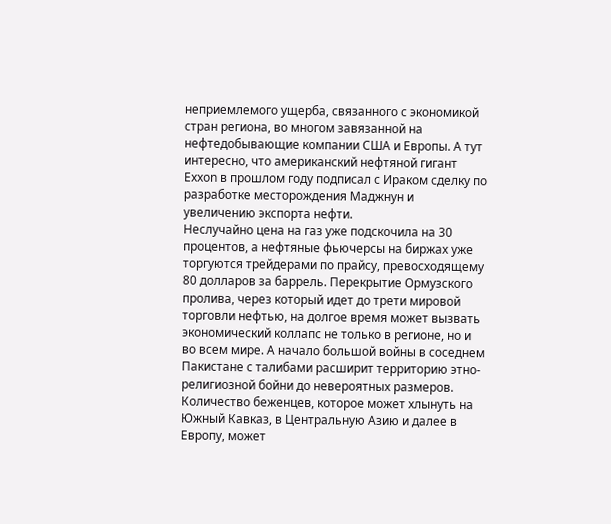неприемлемого ущерба, связанного с экономикой стран региона, во многом завязанной на нефтедобывающие компании США и Европы. А тут интересно, что американский нефтяной гигант Exxon в прошлом году подписал с Ираком сделку по разработке месторождения Маджнун и увеличению экспорта нефти.
Неслучайно цена на газ уже подскочила на 30 процентов, а нефтяные фьючерсы на биржах уже торгуются трейдерами по прайсу, превосходящему 80 долларов за баррель. Перекрытие Ормузского пролива, через который идет до трети мировой торговли нефтью, на долгое время может вызвать экономический коллапс не только в регионе, но и во всем мире. А начало большой войны в соседнем Пакистане с талибами расширит территорию этно-религиозной бойни до невероятных размеров. Количество беженцев, которое может хлынуть на Южный Кавказ, в Центральную Азию и далее в Европу, может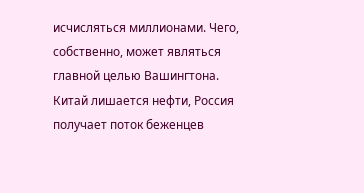исчисляться миллионами. Чего, собственно, может являться главной целью Вашингтона.
Китай лишается нефти, Россия получает поток беженцев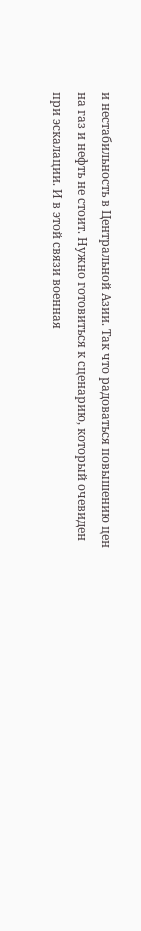и нестабильность в Центральной Азии. Так что радоваться повышению цен на газ и нефть не стоит. Нужно готовиться к сценарию, который очевиден при эскалации. И в этой связи военная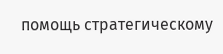помощь стратегическому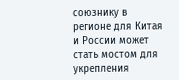союзнику в регионе для Китая и России может стать мостом для укрепления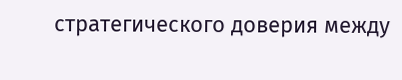стратегического доверия между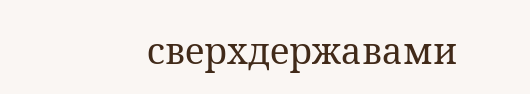сверхдержавами